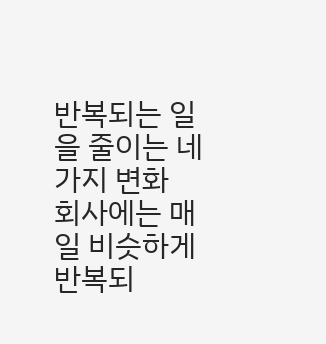반복되는 일을 줄이는 네 가지 변화
회사에는 매일 비슷하게 반복되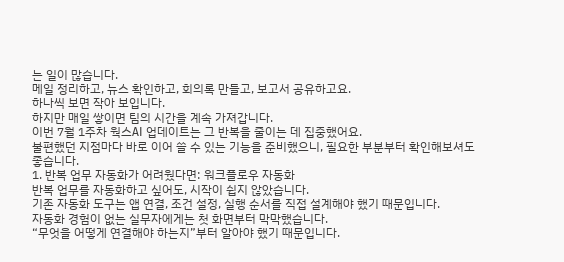는 일이 많습니다.
메일 정리하고, 뉴스 확인하고, 회의록 만들고, 보고서 공유하고요.
하나씩 보면 작아 보입니다.
하지만 매일 쌓이면 팀의 시간을 계속 가져갑니다.
이번 7월 1주차 웍스AI 업데이트는 그 반복을 줄이는 데 집중했어요.
불편했던 지점마다 바로 이어 쓸 수 있는 기능을 준비했으니, 필요한 부분부터 확인해보셔도 좋습니다.
1. 반복 업무 자동화가 어려웠다면: 워크플로우 자동화
반복 업무를 자동화하고 싶어도, 시작이 쉽지 않았습니다.
기존 자동화 도구는 앱 연결, 조건 설정, 실행 순서를 직접 설계해야 했기 때문입니다.
자동화 경험이 없는 실무자에게는 첫 화면부터 막막했습니다.
“무엇을 어떻게 연결해야 하는지”부터 알아야 했기 때문입니다.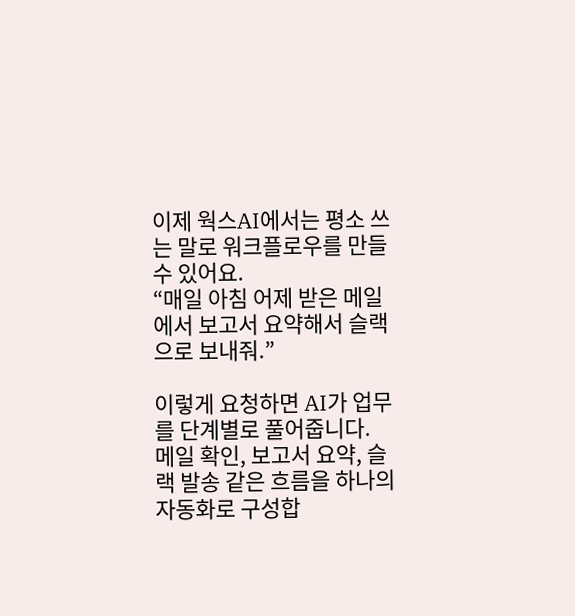이제 웍스AI에서는 평소 쓰는 말로 워크플로우를 만들 수 있어요.
“매일 아침 어제 받은 메일에서 보고서 요약해서 슬랙으로 보내줘.”

이렇게 요청하면 AI가 업무를 단계별로 풀어줍니다.
메일 확인, 보고서 요약, 슬랙 발송 같은 흐름을 하나의 자동화로 구성합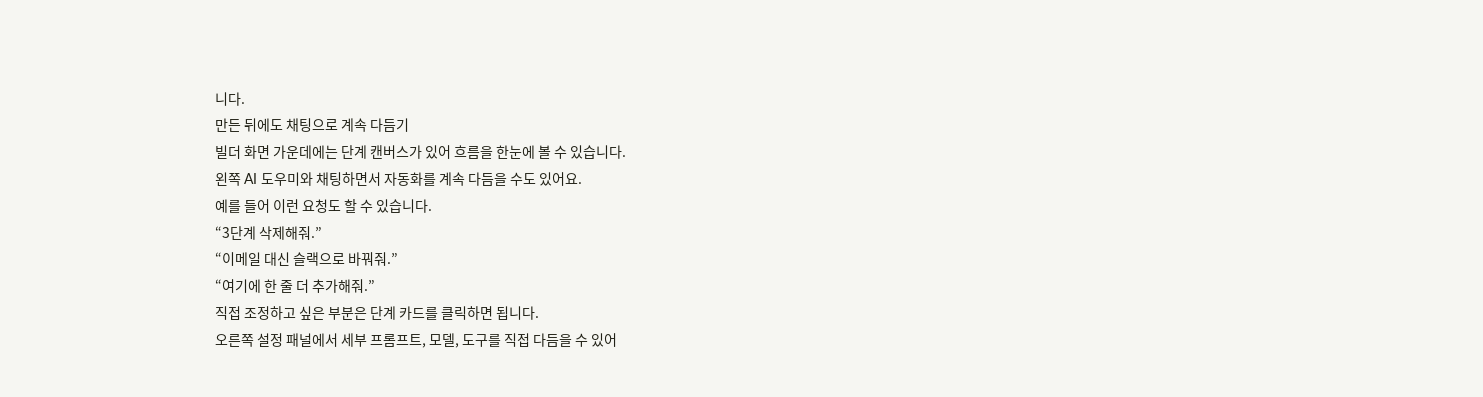니다.
만든 뒤에도 채팅으로 계속 다듬기
빌더 화면 가운데에는 단계 캔버스가 있어 흐름을 한눈에 볼 수 있습니다.
왼쪽 AI 도우미와 채팅하면서 자동화를 계속 다듬을 수도 있어요.
예를 들어 이런 요청도 할 수 있습니다.
“3단계 삭제해줘.”
“이메일 대신 슬랙으로 바꿔줘.”
“여기에 한 줄 더 추가해줘.”
직접 조정하고 싶은 부분은 단계 카드를 클릭하면 됩니다.
오른쪽 설정 패널에서 세부 프롬프트, 모델, 도구를 직접 다듬을 수 있어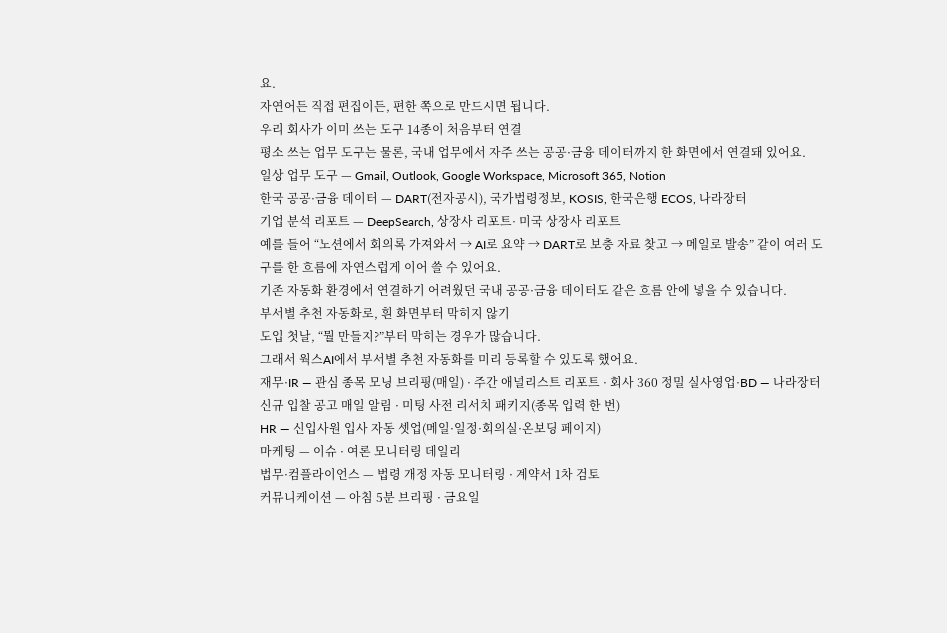요.
자연어든 직접 편집이든, 편한 쪽으로 만드시면 됩니다.
우리 회사가 이미 쓰는 도구 14종이 처음부터 연결
평소 쓰는 업무 도구는 물론, 국내 업무에서 자주 쓰는 공공·금융 데이터까지 한 화면에서 연결돼 있어요.
일상 업무 도구 — Gmail, Outlook, Google Workspace, Microsoft 365, Notion
한국 공공·금융 데이터 — DART(전자공시), 국가법령정보, KOSIS, 한국은행 ECOS, 나라장터
기업 분석 리포트 — DeepSearch, 상장사 리포트· 미국 상장사 리포트
예를 들어 “노션에서 회의록 가져와서 → AI로 요약 → DART로 보충 자료 찾고 → 메일로 발송” 같이 여러 도구를 한 흐름에 자연스럽게 이어 쓸 수 있어요.
기존 자동화 환경에서 연결하기 어려웠던 국내 공공·금융 데이터도 같은 흐름 안에 넣을 수 있습니다.
부서별 추천 자동화로, 흰 화면부터 막히지 않기
도입 첫날, “뭘 만들지?”부터 막히는 경우가 많습니다.
그래서 웍스AI에서 부서별 추천 자동화를 미리 등록할 수 있도록 했어요.
재무·IR — 관심 종목 모닝 브리핑(매일) · 주간 애널리스트 리포트 · 회사 360 정밀 실사영업·BD — 나라장터 신규 입찰 공고 매일 알림 · 미팅 사전 리서치 패키지(종목 입력 한 번)
HR — 신입사원 입사 자동 셋업(메일·일정·회의실·온보딩 페이지)
마케팅 — 이슈 · 여론 모니터링 데일리
법무·컴플라이언스 — 법령 개정 자동 모니터링 · 계약서 1차 검토
커뮤니케이션 — 아침 5분 브리핑 · 금요일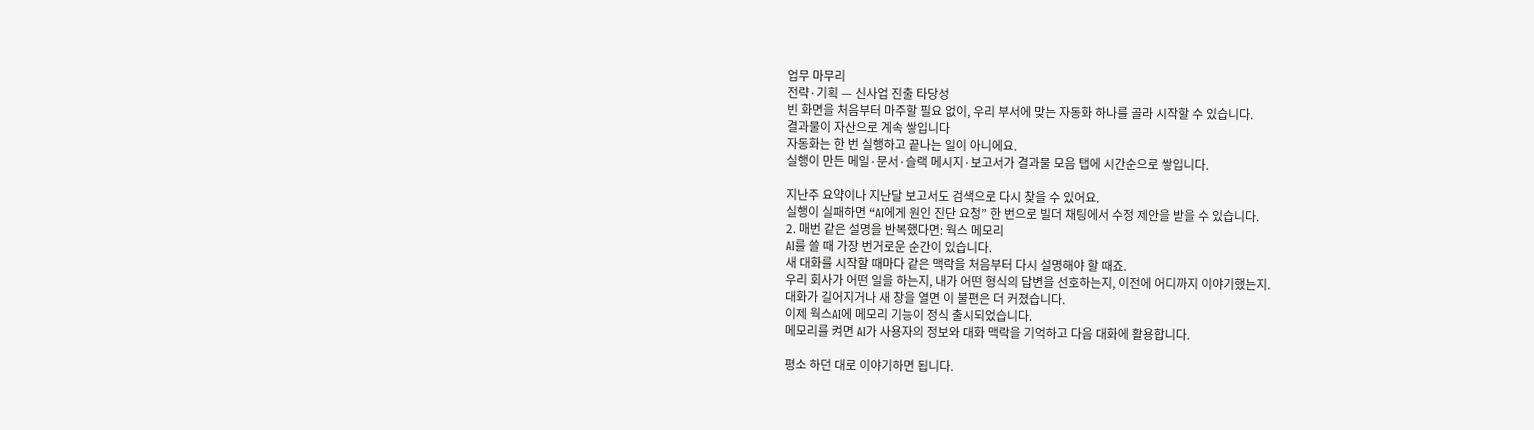업무 마무리
전략·기획 — 신사업 진출 타당성
빈 화면을 처음부터 마주할 필요 없이, 우리 부서에 맞는 자동화 하나를 골라 시작할 수 있습니다.
결과물이 자산으로 계속 쌓입니다
자동화는 한 번 실행하고 끝나는 일이 아니에요.
실행이 만든 메일·문서·슬랙 메시지·보고서가 결과물 모음 탭에 시간순으로 쌓입니다.

지난주 요약이나 지난달 보고서도 검색으로 다시 찾을 수 있어요.
실행이 실패하면 “AI에게 원인 진단 요청” 한 번으로 빌더 채팅에서 수정 제안을 받을 수 있습니다.
2. 매번 같은 설명을 반복했다면: 웍스 메모리
AI를 쓸 때 가장 번거로운 순간이 있습니다.
새 대화를 시작할 때마다 같은 맥락을 처음부터 다시 설명해야 할 때죠.
우리 회사가 어떤 일을 하는지, 내가 어떤 형식의 답변을 선호하는지, 이전에 어디까지 이야기했는지.
대화가 길어지거나 새 창을 열면 이 불편은 더 커졌습니다.
이제 웍스AI에 메모리 기능이 정식 출시되었습니다.
메모리를 켜면 AI가 사용자의 정보와 대화 맥락을 기억하고 다음 대화에 활용합니다.

평소 하던 대로 이야기하면 됩니다.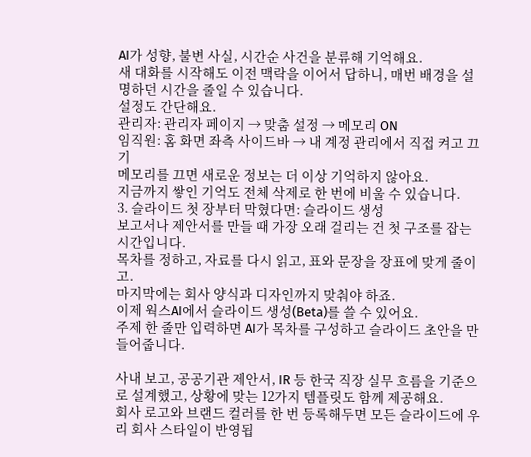AI가 성향, 불변 사실, 시간순 사건을 분류해 기억해요.
새 대화를 시작해도 이전 맥락을 이어서 답하니, 매번 배경을 설명하던 시간을 줄일 수 있습니다.
설정도 간단해요.
관리자: 관리자 페이지 → 맞춤 설정 → 메모리 ON
임직원: 홈 화면 좌측 사이드바 → 내 계정 관리에서 직접 켜고 끄기
메모리를 끄면 새로운 정보는 더 이상 기억하지 않아요.
지금까지 쌓인 기억도 전체 삭제로 한 번에 비울 수 있습니다.
3. 슬라이드 첫 장부터 막혔다면: 슬라이드 생성
보고서나 제안서를 만들 때 가장 오래 걸리는 건 첫 구조를 잡는 시간입니다.
목차를 정하고, 자료를 다시 읽고, 표와 문장을 장표에 맞게 줄이고.
마지막에는 회사 양식과 디자인까지 맞춰야 하죠.
이제 웍스AI에서 슬라이드 생성(Beta)를 쓸 수 있어요.
주제 한 줄만 입력하면 AI가 목차를 구성하고 슬라이드 초안을 만들어줍니다.

사내 보고, 공공기관 제안서, IR 등 한국 직장 실무 흐름을 기준으로 설계했고, 상황에 맞는 12가지 템플릿도 함께 제공해요.
회사 로고와 브랜드 컬러를 한 번 등록해두면 모든 슬라이드에 우리 회사 스타일이 반영됩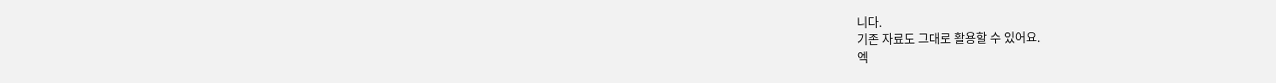니다.
기존 자료도 그대로 활용할 수 있어요.
엑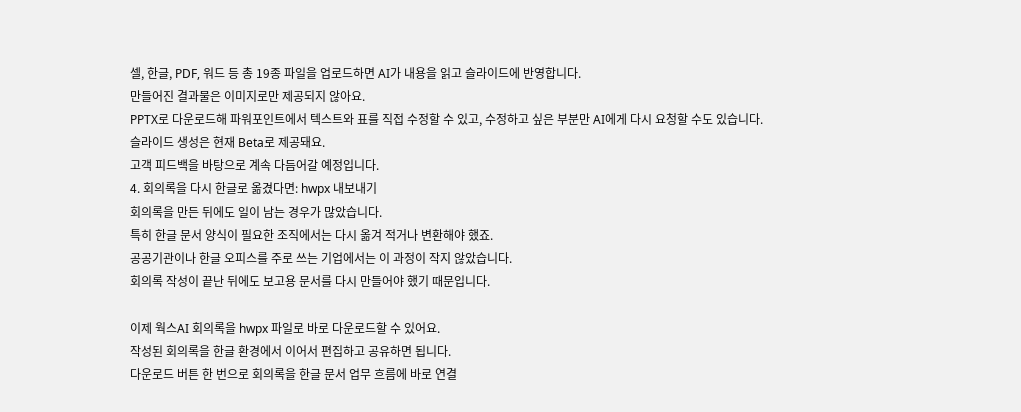셀, 한글, PDF, 워드 등 총 19종 파일을 업로드하면 AI가 내용을 읽고 슬라이드에 반영합니다.
만들어진 결과물은 이미지로만 제공되지 않아요.
PPTX로 다운로드해 파워포인트에서 텍스트와 표를 직접 수정할 수 있고, 수정하고 싶은 부분만 AI에게 다시 요청할 수도 있습니다.
슬라이드 생성은 현재 Beta로 제공돼요.
고객 피드백을 바탕으로 계속 다듬어갈 예정입니다.
4. 회의록을 다시 한글로 옮겼다면: hwpx 내보내기
회의록을 만든 뒤에도 일이 남는 경우가 많았습니다.
특히 한글 문서 양식이 필요한 조직에서는 다시 옮겨 적거나 변환해야 했죠.
공공기관이나 한글 오피스를 주로 쓰는 기업에서는 이 과정이 작지 않았습니다.
회의록 작성이 끝난 뒤에도 보고용 문서를 다시 만들어야 했기 때문입니다.

이제 웍스AI 회의록을 hwpx 파일로 바로 다운로드할 수 있어요.
작성된 회의록을 한글 환경에서 이어서 편집하고 공유하면 됩니다.
다운로드 버튼 한 번으로 회의록을 한글 문서 업무 흐름에 바로 연결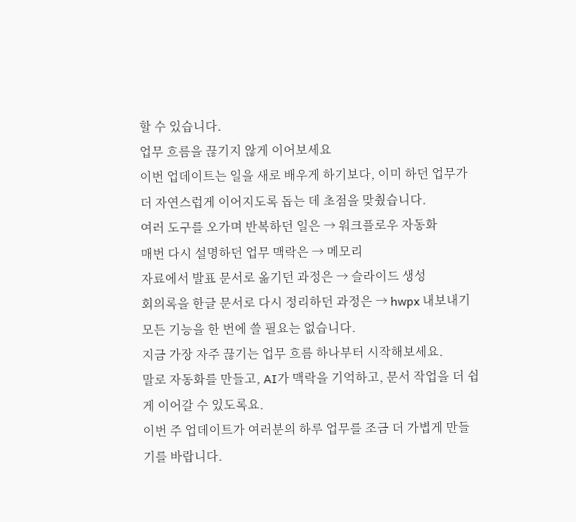할 수 있습니다.
업무 흐름을 끊기지 않게 이어보세요
이번 업데이트는 일을 새로 배우게 하기보다, 이미 하던 업무가 더 자연스럽게 이어지도록 돕는 데 초점을 맞췄습니다.
여러 도구를 오가며 반복하던 일은 → 워크플로우 자동화
매번 다시 설명하던 업무 맥락은 → 메모리
자료에서 발표 문서로 옮기던 과정은 → 슬라이드 생성
회의록을 한글 문서로 다시 정리하던 과정은 → hwpx 내보내기
모든 기능을 한 번에 쓸 필요는 없습니다.
지금 가장 자주 끊기는 업무 흐름 하나부터 시작해보세요.
말로 자동화를 만들고, AI가 맥락을 기억하고, 문서 작업을 더 쉽게 이어갈 수 있도록요.
이번 주 업데이트가 여러분의 하루 업무를 조금 더 가볍게 만들기를 바랍니다.